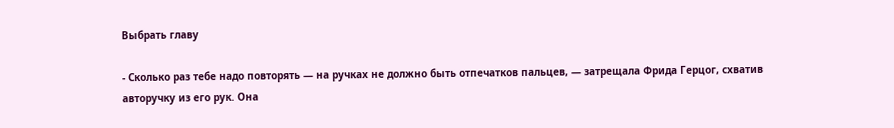Выбрать главу

- Сколько раз тебе надо повторять — на ручках не должно быть отпечатков пальцев, — затрещала Фрида Герцог, схватив авторучку из его рук. Она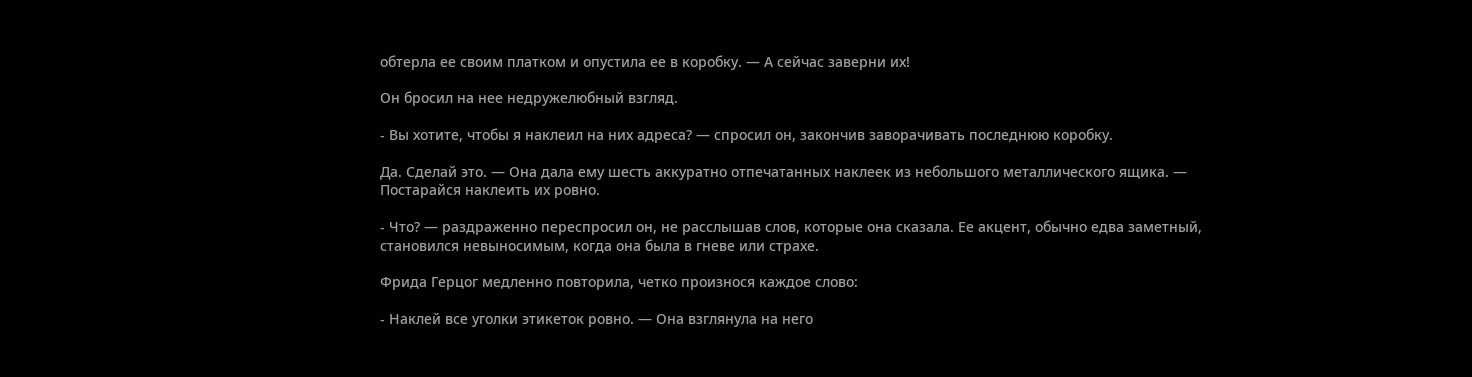обтерла ее своим платком и опустила ее в коробку. — А сейчас заверни их!

Он бросил на нее недружелюбный взгляд.

- Вы хотите, чтобы я наклеил на них адреса? — спросил он, закончив заворачивать последнюю коробку.

Да. Сделай это. — Она дала ему шесть аккуратно отпечатанных наклеек из небольшого металлического ящика. — Постарайся наклеить их ровно.

- Что? — раздраженно переспросил он, не расслышав слов, которые она сказала. Ее акцент, обычно едва заметный, становился невыносимым, когда она была в гневе или страхе.

Фрида Герцог медленно повторила, четко произнося каждое слово:

- Наклей все уголки этикеток ровно. — Она взглянула на него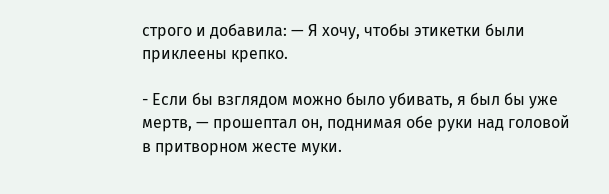строго и добавила: — Я хочу, чтобы этикетки были приклеены крепко.

- Если бы взглядом можно было убивать, я был бы уже мертв, — прошептал он, поднимая обе руки над головой в притворном жесте муки.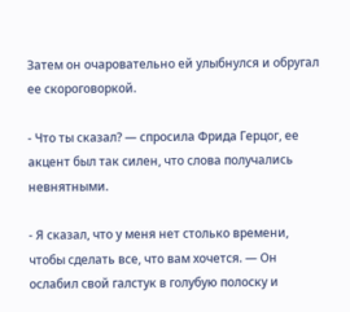Затем он очаровательно ей улыбнулся и обругал ее скороговоркой.

- Что ты сказал? — спросила Фрида Герцог, ее акцент был так силен, что слова получались невнятными.

- Я сказал, что у меня нет столько времени, чтобы сделать все, что вам хочется. — Он ослабил свой галстук в голубую полоску и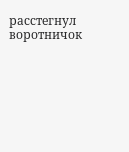расстегнул воротничок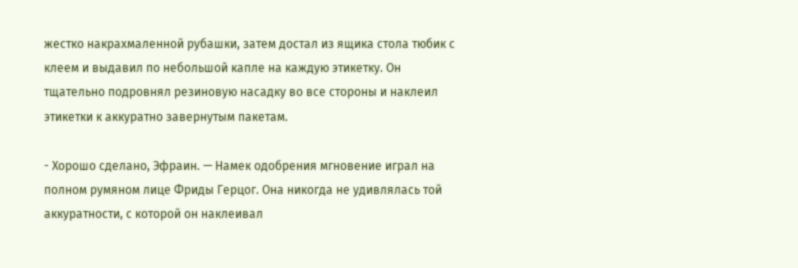жестко накрахмаленной рубашки, затем достал из ящика стола тюбик с клеем и выдавил по небольшой капле на каждую этикетку. Он тщательно подровнял резиновую насадку во все стороны и наклеил этикетки к аккуратно завернутым пакетам.

- Хорошо сделано, Эфраин. — Намек одобрения мгновение играл на полном румяном лице Фриды Герцог. Она никогда не удивлялась той аккуратности, с которой он наклеивал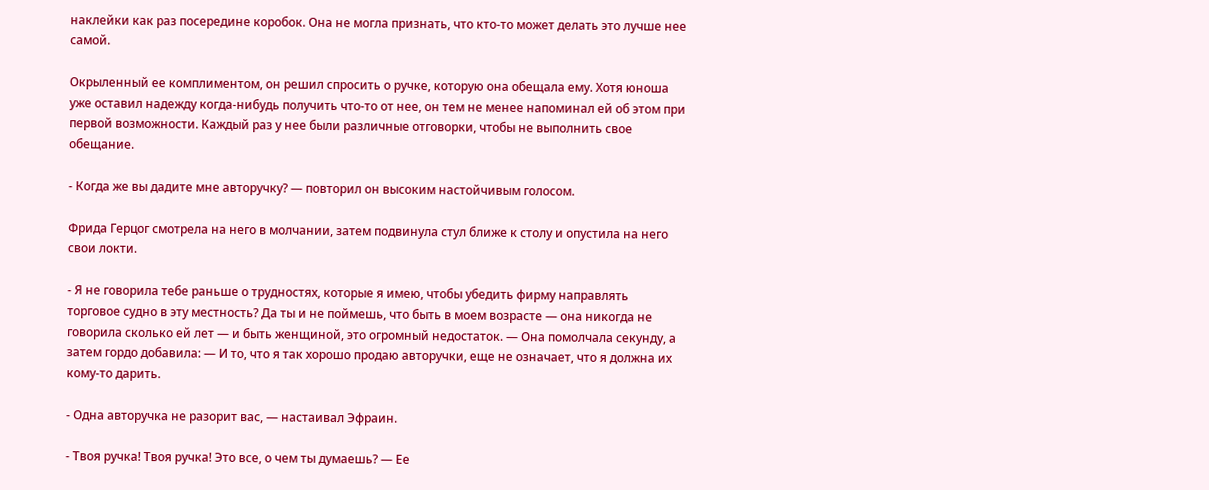наклейки как раз посередине коробок. Она не могла признать, что кто-то может делать это лучше нее самой.

Окрыленный ее комплиментом, он решил спросить о ручке, которую она обещала ему. Хотя юноша уже оставил надежду когда-нибудь получить что-то от нее, он тем не менее напоминал ей об этом при первой возможности. Каждый раз у нее были различные отговорки, чтобы не выполнить свое обещание.

- Когда же вы дадите мне авторучку? — повторил он высоким настойчивым голосом.

Фрида Герцог смотрела на него в молчании, затем подвинула стул ближе к столу и опустила на него свои локти.

- Я не говорила тебе раньше о трудностях, которые я имею, чтобы убедить фирму направлять торговое судно в эту местность? Да ты и не поймешь, что быть в моем возрасте — она никогда не говорила сколько ей лет — и быть женщиной, это огромный недостаток. — Она помолчала секунду, а затем гордо добавила: — И то, что я так хорошо продаю авторучки, еще не означает, что я должна их кому-то дарить.

- Одна авторучка не разорит вас, — настаивал Эфраин.

- Твоя ручка! Твоя ручка! Это все, о чем ты думаешь? — Ее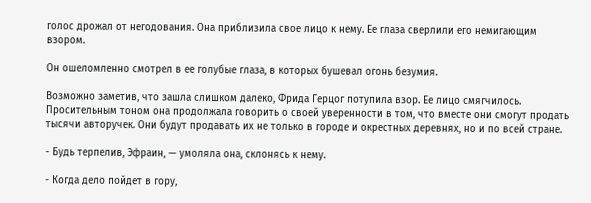голос дрожал от негодования. Она приблизила свое лицо к нему. Ее глаза сверлили его немигающим взором.

Он ошеломленно смотрел в ее голубые глаза, в которых бушевал огонь безумия.

Возможно заметив, что зашла слишком далеко, Фрида Герцог потупила взор. Ее лицо смягчилось. Просительным тоном она продолжала говорить о своей уверенности в том, что вместе они смогут продать тысячи авторучек. Они будут продавать их не только в городе и окрестных деревнях, но и по всей стране.

- Будь терпелив, Эфраин, — умоляла она, склонясь к нему.

- Когда дело пойдет в гору,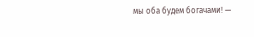мы оба будем богачами! —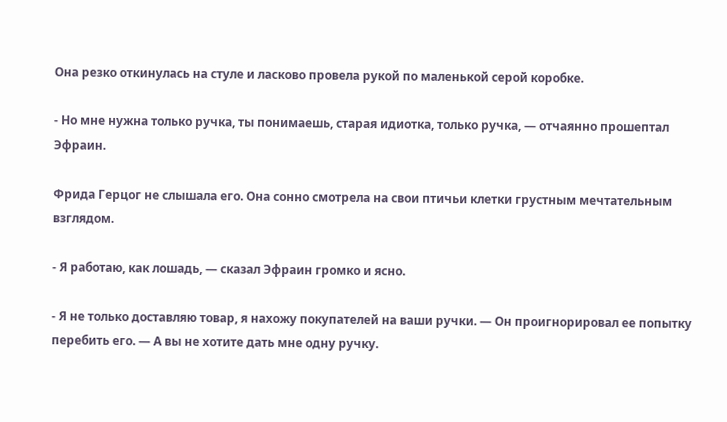Она резко откинулась на стуле и ласково провела рукой по маленькой серой коробке.

- Но мне нужна только ручка, ты понимаешь, старая идиотка, только ручка, — отчаянно прошептал Эфраин.

Фрида Герцог не слышала его. Она сонно смотрела на свои птичьи клетки грустным мечтательным взглядом.

- Я работаю, как лошадь, — сказал Эфраин громко и ясно.

- Я не только доставляю товар, я нахожу покупателей на ваши ручки. — Он проигнорировал ее попытку перебить его. — А вы не хотите дать мне одну ручку.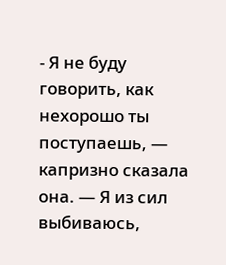- Я не буду говорить, как нехорошо ты поступаешь, — капризно сказала она. — Я из сил выбиваюсь,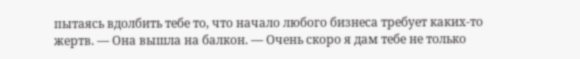пытаясь вдолбить тебе то, что начало любого бизнеса требует каких-то жертв. — Она вышла на балкон. — Очень скоро я дам тебе не только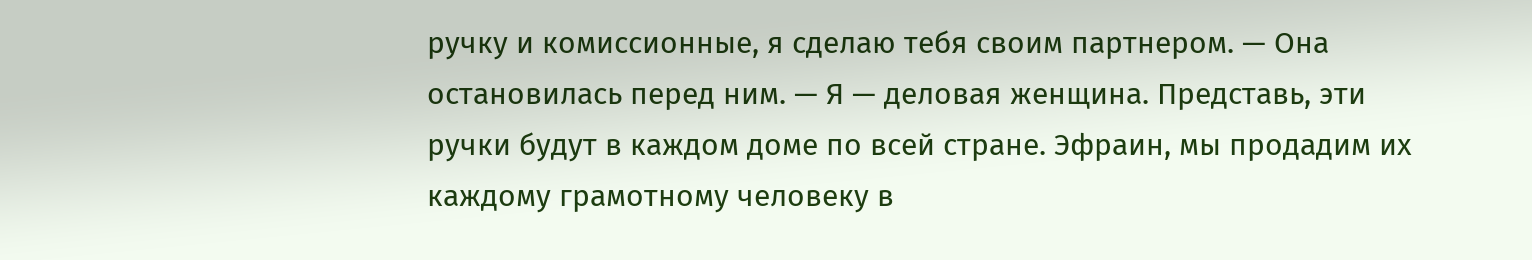ручку и комиссионные, я сделаю тебя своим партнером. — Она остановилась перед ним. — Я — деловая женщина. Представь, эти ручки будут в каждом доме по всей стране. Эфраин, мы продадим их каждому грамотному человеку в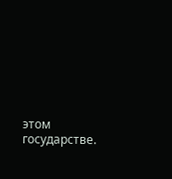этом государстве.